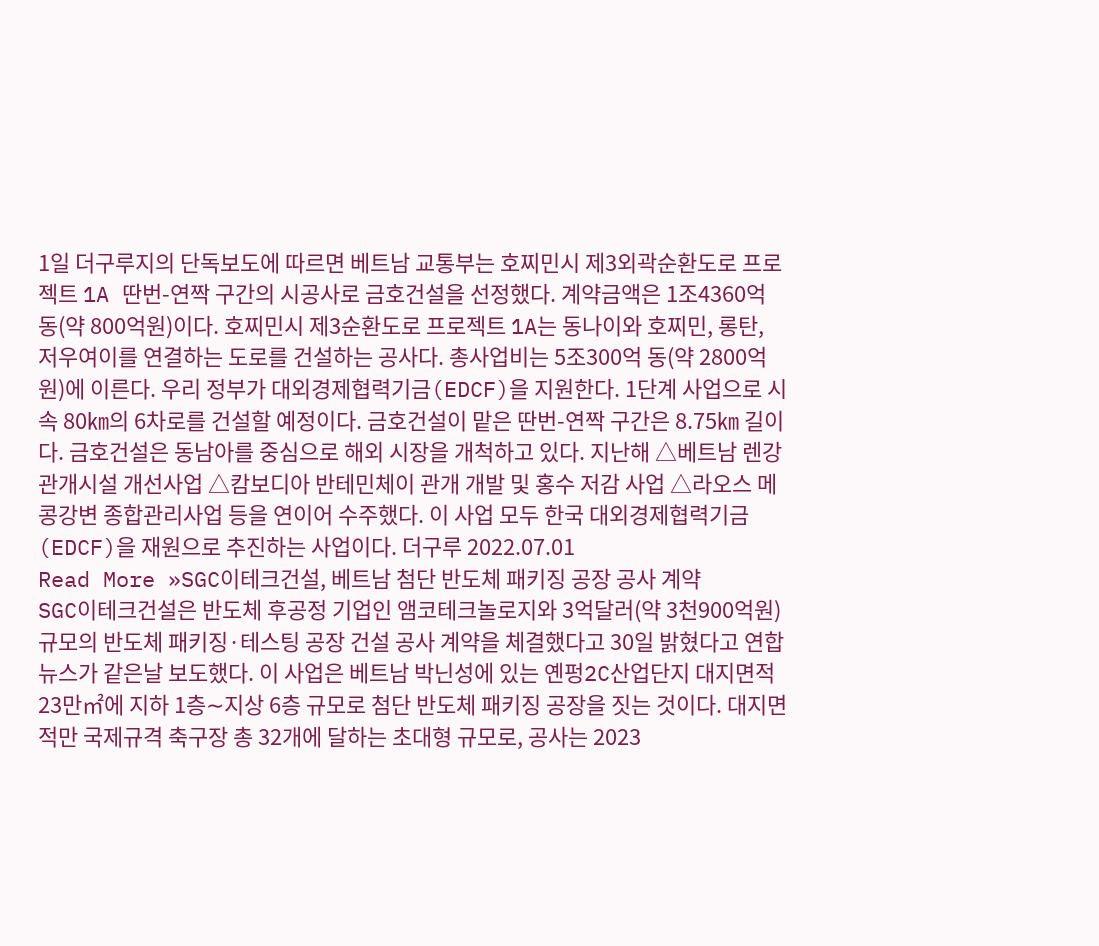1일 더구루지의 단독보도에 따르면 베트남 교통부는 호찌민시 제3외곽순환도로 프로젝트 1A 딴번-연짝 구간의 시공사로 금호건설을 선정했다. 계약금액은 1조4360억 동(약 800억원)이다. 호찌민시 제3순환도로 프로젝트 1A는 동나이와 호찌민, 롱탄, 저우여이를 연결하는 도로를 건설하는 공사다. 총사업비는 5조300억 동(약 2800억원)에 이른다. 우리 정부가 대외경제협력기금(EDCF)을 지원한다. 1단계 사업으로 시속 80㎞의 6차로를 건설할 예정이다. 금호건설이 맡은 딴번-연짝 구간은 8.75㎞ 길이다. 금호건설은 동남아를 중심으로 해외 시장을 개척하고 있다. 지난해 △베트남 렌강 관개시설 개선사업 △캄보디아 반테민체이 관개 개발 및 홍수 저감 사업 △라오스 메콩강변 종합관리사업 등을 연이어 수주했다. 이 사업 모두 한국 대외경제협력기금(EDCF)을 재원으로 추진하는 사업이다. 더구루 2022.07.01
Read More »SGC이테크건설, 베트남 첨단 반도체 패키징 공장 공사 계약
SGC이테크건설은 반도체 후공정 기업인 앰코테크놀로지와 3억달러(약 3천900억원) 규모의 반도체 패키징·테스팅 공장 건설 공사 계약을 체결했다고 30일 밝혔다고 연합뉴스가 같은날 보도했다. 이 사업은 베트남 박닌성에 있는 옌펑2C산업단지 대지면적 23만㎡에 지하 1층∼지상 6층 규모로 첨단 반도체 패키징 공장을 짓는 것이다. 대지면적만 국제규격 축구장 총 32개에 달하는 초대형 규모로, 공사는 2023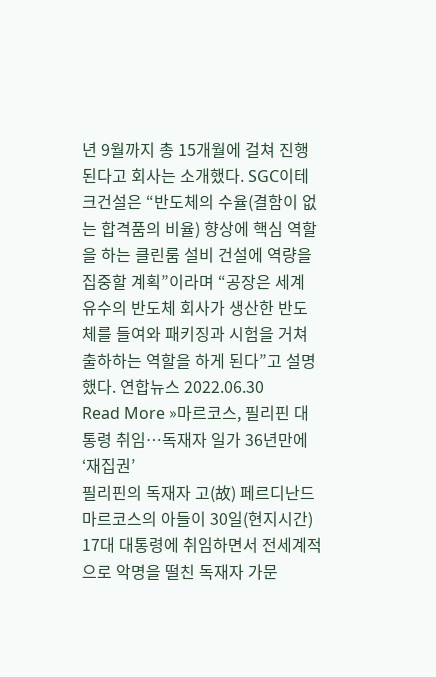년 9월까지 총 15개월에 걸쳐 진행된다고 회사는 소개했다. SGC이테크건설은 “반도체의 수율(결함이 없는 합격품의 비율) 향상에 핵심 역할을 하는 클린룸 설비 건설에 역량을 집중할 계획”이라며 “공장은 세계 유수의 반도체 회사가 생산한 반도체를 들여와 패키징과 시험을 거쳐 출하하는 역할을 하게 된다”고 설명했다. 연합뉴스 2022.06.30
Read More »마르코스, 필리핀 대통령 취임…독재자 일가 36년만에 ‘재집권’
필리핀의 독재자 고(故) 페르디난드 마르코스의 아들이 30일(현지시간) 17대 대통령에 취임하면서 전세계적으로 악명을 떨친 독재자 가문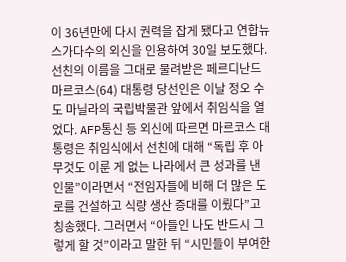이 36년만에 다시 권력을 잡게 됐다고 연합뉴스가다수의 외신을 인용하여 30일 보도했다. 선친의 이름을 그대로 물려받은 페르디난드 마르코스(64) 대통령 당선인은 이날 정오 수도 마닐라의 국립박물관 앞에서 취임식을 열었다. AFP통신 등 외신에 따르면 마르코스 대통령은 취임식에서 선친에 대해 “독립 후 아무것도 이룬 게 없는 나라에서 큰 성과를 낸 인물”이라면서 “전임자들에 비해 더 많은 도로를 건설하고 식량 생산 증대를 이뤘다”고 칭송했다. 그러면서 “아들인 나도 반드시 그렇게 할 것”이라고 말한 뒤 “시민들이 부여한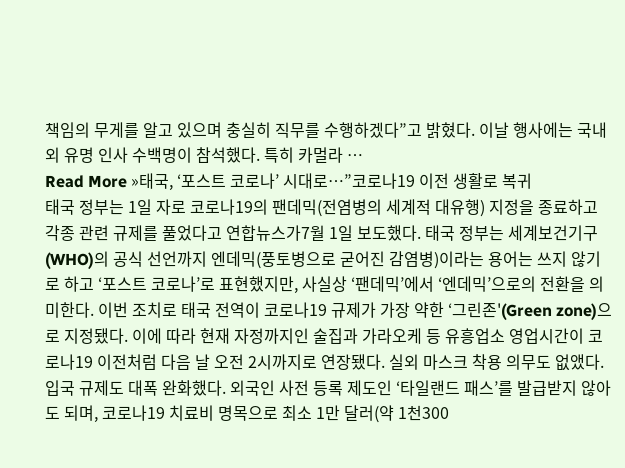책임의 무게를 알고 있으며 충실히 직무를 수행하겠다”고 밝혔다. 이날 행사에는 국내외 유명 인사 수백명이 참석했다. 특히 카멀라 …
Read More »태국, ‘포스트 코로나’ 시대로…”코로나19 이전 생활로 복귀
태국 정부는 1일 자로 코로나19의 팬데믹(전염병의 세계적 대유행) 지정을 종료하고 각종 관련 규제를 풀었다고 연합뉴스가7월 1일 보도했다. 태국 정부는 세계보건기구(WHO)의 공식 선언까지 엔데믹(풍토병으로 굳어진 감염병)이라는 용어는 쓰지 않기로 하고 ‘포스트 코로나’로 표현했지만, 사실상 ‘팬데믹’에서 ‘엔데믹’으로의 전환을 의미한다. 이번 조치로 태국 전역이 코로나19 규제가 가장 약한 ‘그린존'(Green zone)으로 지정됐다. 이에 따라 현재 자정까지인 술집과 가라오케 등 유흥업소 영업시간이 코로나19 이전처럼 다음 날 오전 2시까지로 연장됐다. 실외 마스크 착용 의무도 없앴다. 입국 규제도 대폭 완화했다. 외국인 사전 등록 제도인 ‘타일랜드 패스’를 발급받지 않아도 되며, 코로나19 치료비 명목으로 최소 1만 달러(약 1천300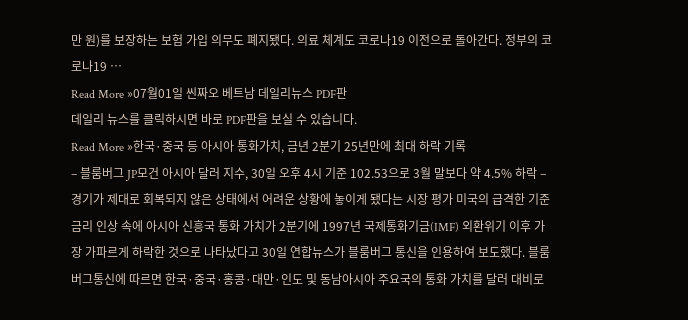만 원)를 보장하는 보험 가입 의무도 폐지됐다. 의료 체계도 코로나19 이전으로 돌아간다. 정부의 코로나19 …
Read More »07월01일 씬짜오 베트남 데일리뉴스 PDF판
데일리 뉴스를 클릭하시면 바로 PDF판을 보실 수 있습니다.
Read More »한국·중국 등 아시아 통화가치, 금년 2분기 25년만에 최대 하락 기록
– 블룸버그 JP모건 아시아 달러 지수, 30일 오후 4시 기준 102.53으로 3월 말보다 약 4.5% 하락 – 경기가 제대로 회복되지 않은 상태에서 어려운 상황에 놓이게 됐다는 시장 평가 미국의 급격한 기준금리 인상 속에 아시아 신흥국 통화 가치가 2분기에 1997년 국제통화기금(IMF) 외환위기 이후 가장 가파르게 하락한 것으로 나타났다고 30일 연합뉴스가 블룸버그 통신을 인용하여 보도했다. 블룸버그통신에 따르면 한국·중국·홍콩·대만·인도 및 동남아시아 주요국의 통화 가치를 달러 대비로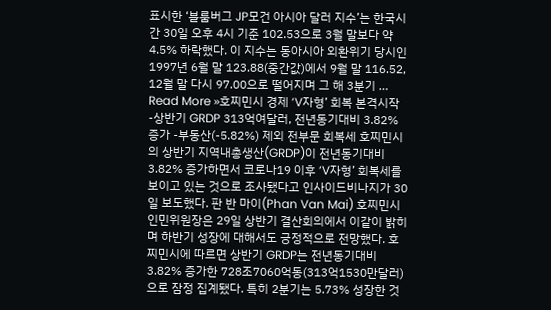표시한 ‘블룸버그 JP모건 아시아 달러 지수’는 한국시간 30일 오후 4시 기준 102.53으로 3월 말보다 약 4.5% 하락했다. 이 지수는 동아시아 외환위기 당시인 1997년 6월 말 123.88(중간값)에서 9월 말 116.52, 12월 말 다시 97.00으로 떨어지며 그 해 3분기 …
Read More »호찌민시 경제 ‘V자형’ 회복 본격시작
-상반기 GRDP 313억여달러, 전년동기대비 3.82% 증가 -부동산(-5.82%) 제외 전부문 회복세 호찌민시의 상반기 지역내총생산(GRDP)이 전년동기대비 3.82% 증가하면서 코로나19 이후 ‘V자형’ 회복세를 보이고 있는 것으로 조사됐다고 인사이드비나지가 30일 보도했다. 판 반 마이(Phan Van Mai) 호찌민시 인민위원장은 29일 상반기 결산회의에서 이같이 밝히며 하반기 성장에 대해서도 긍정적으로 전망했다. 호찌민시에 따르면 상반기 GRDP는 전년동기대비 3.82% 증가한 728조7060억동(313억1530만달러)으로 잠정 집계됐다. 특히 2분기는 5.73% 성장한 것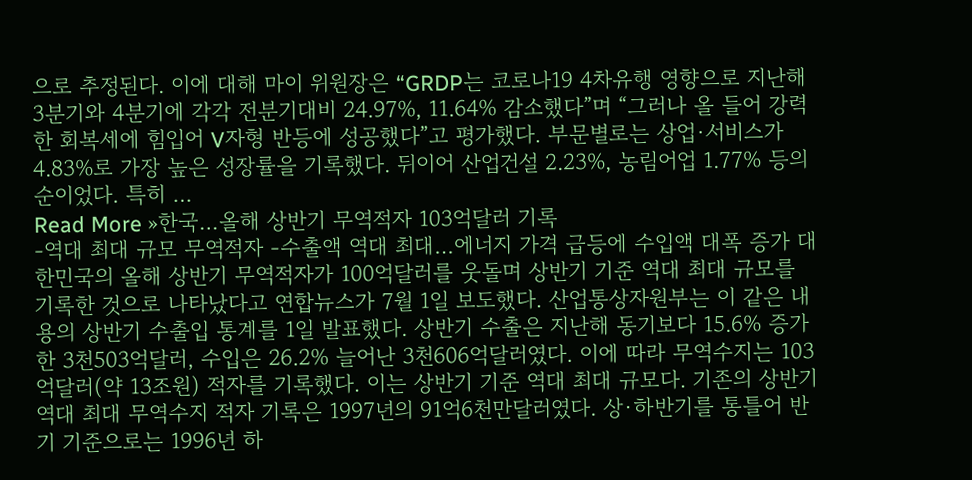으로 추정된다. 이에 대해 마이 위원장은 “GRDP는 코로나19 4차유행 영향으로 지난해 3분기와 4분기에 각각 전분기대비 24.97%, 11.64% 감소했다”며 “그러나 올 들어 강력한 회복세에 힘입어 V자형 반등에 성공했다”고 평가했다. 부문별로는 상업·서비스가 4.83%로 가장 높은 성장률을 기록했다. 뒤이어 산업건설 2.23%, 농림어업 1.77% 등의 순이었다. 특히 …
Read More »한국…올해 상반기 무역적자 103억달러 기록
-역대 최대 규모 무역적자 -수출액 역대 최대…에너지 가격 급등에 수입액 대폭 증가 대한민국의 올해 상반기 무역적자가 100억달러를 웃돌며 상반기 기준 역대 최대 규모를 기록한 것으로 나타났다고 연합뉴스가 7월 1일 보도했다. 산업통상자원부는 이 같은 내용의 상반기 수출입 통계를 1일 발표했다. 상반기 수출은 지난해 동기보다 15.6% 증가한 3천503억달러, 수입은 26.2% 늘어난 3천606억달러였다. 이에 따라 무역수지는 103억달러(약 13조원) 적자를 기록했다. 이는 상반기 기준 역대 최대 규모다. 기존의 상반기 역대 최대 무역수지 적자 기록은 1997년의 91억6천만달러였다. 상·하반기를 통틀어 반기 기준으로는 1996년 하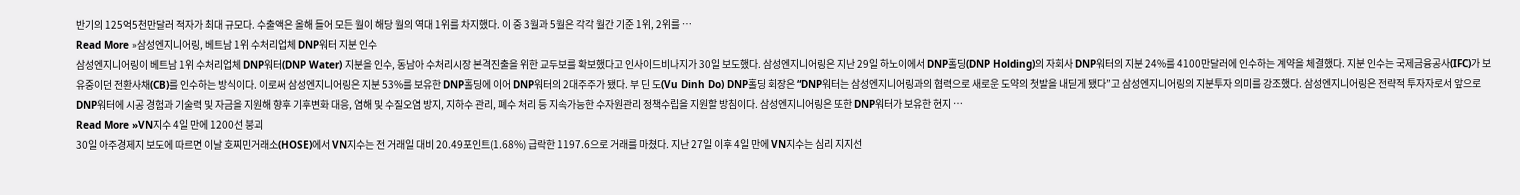반기의 125억5천만달러 적자가 최대 규모다. 수출액은 올해 들어 모든 월이 해당 월의 역대 1위를 차지했다. 이 중 3월과 5월은 각각 월간 기준 1위, 2위를 …
Read More »삼성엔지니어링, 베트남 1위 수처리업체 DNP워터 지분 인수
삼성엔지니어링이 베트남 1위 수처리업체 DNP워터(DNP Water) 지분을 인수, 동남아 수처리시장 본격진출을 위한 교두보를 확보했다고 인사이드비나지가 30일 보도했다. 삼성엔지니어링은 지난 29일 하노이에서 DNP홀딩(DNP Holding)의 자회사 DNP워터의 지분 24%를 4100만달러에 인수하는 계약을 체결했다. 지분 인수는 국제금융공사(IFC)가 보유중이던 전환사채(CB)를 인수하는 방식이다. 이로써 삼성엔지니어링은 지분 53%를 보유한 DNP홀딩에 이어 DNP워터의 2대주주가 됐다. 부 딘 도(Vu Dinh Do) DNP홀딩 회장은 “DNP워터는 삼성엔지니어링과의 협력으로 새로운 도약의 첫발을 내딛게 됐다”고 삼성엔지니어링의 지분투자 의미를 강조했다. 삼성엔지니어링은 전략적 투자자로서 앞으로 DNP워터에 시공 경험과 기술력 및 자금을 지원해 향후 기후변화 대응, 염해 및 수질오염 방지, 지하수 관리, 폐수 처리 등 지속가능한 수자원관리 정책수립을 지원할 방침이다. 삼성엔지니어링은 또한 DNP워터가 보유한 현지 …
Read More »VN지수 4일 만에 1200선 붕괴
30일 아주경제지 보도에 따르면 이날 호찌민거래소(HOSE)에서 VN지수는 전 거래일 대비 20.49포인트(1.68%) 급락한 1197.6으로 거래를 마쳤다. 지난 27일 이후 4일 만에 VN지수는 심리 지지선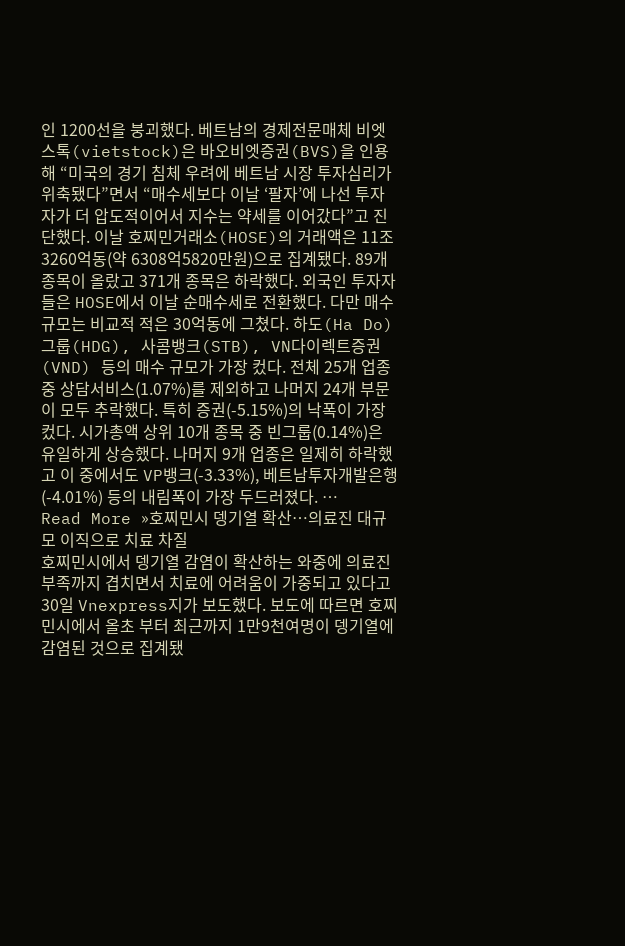인 1200선을 붕괴했다. 베트남의 경제전문매체 비엣스톡(vietstock)은 바오비엣증권(BVS)을 인용해 “미국의 경기 침체 우려에 베트남 시장 투자심리가 위축됐다”면서 “매수세보다 이날 ‘팔자’에 나선 투자자가 더 압도적이어서 지수는 약세를 이어갔다”고 진단했다. 이날 호찌민거래소(HOSE)의 거래액은 11조3260억동(약 6308억5820만원)으로 집계됐다. 89개 종목이 올랐고 371개 종목은 하락했다. 외국인 투자자들은 HOSE에서 이날 순매수세로 전환했다. 다만 매수 규모는 비교적 적은 30억동에 그쳤다. 하도(Ha Do)그룹(HDG), 사콤뱅크(STB), VN다이렉트증권(VND) 등의 매수 규모가 가장 컸다. 전체 25개 업종 중 상담서비스(1.07%)를 제외하고 나머지 24개 부문이 모두 추락했다. 특히 증권(-5.15%)의 낙폭이 가장 컸다. 시가총액 상위 10개 종목 중 빈그룹(0.14%)은 유일하게 상승했다. 나머지 9개 업종은 일제히 하락했고 이 중에서도 VP뱅크(-3.33%), 베트남투자개발은행(-4.01%) 등의 내림폭이 가장 두드러졌다. …
Read More »호찌민시 뎅기열 확산…의료진 대규모 이직으로 치료 차질
호찌민시에서 뎅기열 감염이 확산하는 와중에 의료진 부족까지 겹치면서 치료에 어려움이 가중되고 있다고 30일 Vnexpress지가 보도했다. 보도에 따르면 호찌민시에서 올초 부터 최근까지 1만9천여명이 뎅기열에 감염된 것으로 집계됐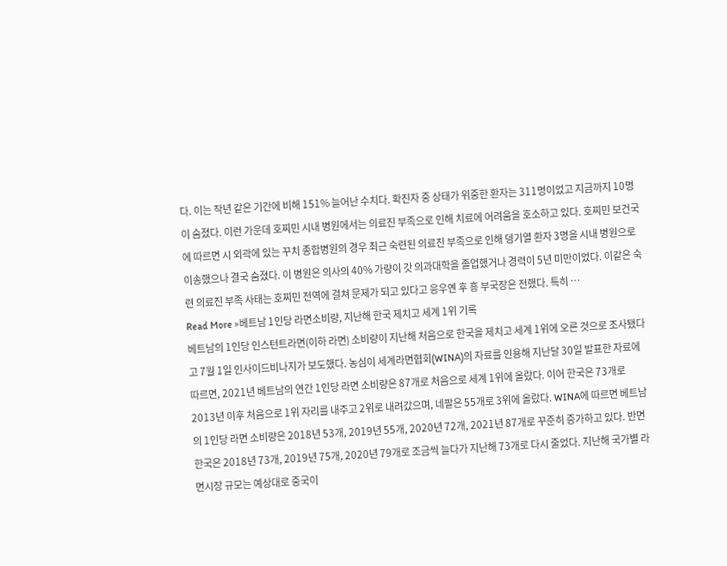다. 이는 작년 같은 기간에 비해 151% 늘어난 수치다. 확진자 중 상태가 위중한 환자는 311명이었고 지금까지 10명이 숨졌다. 이런 가운데 호찌민 시내 병원에서는 의료진 부족으로 인해 치료에 어려움을 호소하고 있다. 호찌민 보건국에 따르면 시 외곽에 있는 꾸치 종합병원의 경우 최근 숙련된 의료진 부족으로 인해 뎅기열 환자 3명을 시내 병원으로 이송했으나 결국 숨졌다. 이 병원은 의사의 40% 가량이 갓 의과대학을 졸업했거나 경력이 5년 미만이었다. 이같은 숙련 의료진 부족 사태는 호찌민 전역에 걸쳐 문제가 되고 있다고 응우옌 후 흥 부국장은 전했다. 특히 …
Read More »베트남 1인당 라면소비량, 지난해 한국 제치고 세계 1위 기록
베트남의 1인당 인스턴트라면(이하 라면) 소비량이 지난해 처음으로 한국을 제치고 세계 1위에 오른 것으로 조사됐다고 7월 1일 인사이드비나지가 보도했다. 농심이 세계라면협회(WINA)의 자료를 인용해 지난달 30일 발표한 자료에 따르면, 2021년 베트남의 연간 1인당 라면 소비량은 87개로 처음으로 세계 1위에 올랐다. 이어 한국은 73개로 2013년 이후 처음으로 1위 자리를 내주고 2위로 내려갔으며, 네팔은 55개로 3위에 올랐다. WINA에 따르면 베트남의 1인당 라면 소비량은 2018년 53개, 2019년 55개, 2020년 72개, 2021년 87개로 꾸준히 증가하고 있다. 반면 한국은 2018년 73개, 2019년 75개, 2020년 79개로 조금씩 늘다가 지난해 73개로 다시 줄었다. 지난해 국가별 라면시장 규모는 예상대로 중국이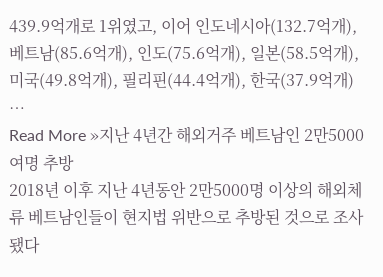439.9억개로 1위였고, 이어 인도네시아(132.7억개), 베트남(85.6억개), 인도(75.6억개), 일본(58.5억개), 미국(49.8억개), 필리핀(44.4억개), 한국(37.9억개) …
Read More »지난 4년간 해외거주 베트남인 2만5000여명 추방
2018년 이후 지난 4년동안 2만5000명 이상의 해외체류 베트남인들이 현지법 위반으로 추방된 것으로 조사됐다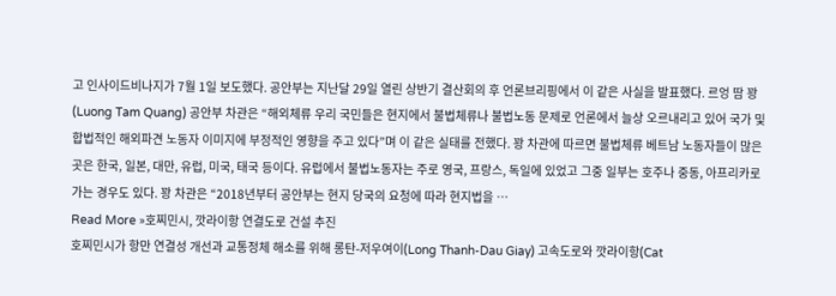고 인사이드비나지가 7월 1일 보도했다. 공안부는 지난달 29일 열린 상반기 결산회의 후 언론브리핑에서 이 같은 사실을 발표했다. 르엉 땀 꽝(Luong Tam Quang) 공안부 차관은 “해외체류 우리 국민들은 현지에서 불법체류나 불법노동 문제로 언론에서 늘상 오르내리고 있어 국가 및 합법적인 해외파견 노동자 이미지에 부정적인 영향을 주고 있다”며 이 같은 실태를 전했다. 꽝 차관에 따르면 불법체류 베트남 노동자들이 많은 곳은 한국, 일본, 대만, 유럽, 미국, 태국 등이다. 유럽에서 불법노동자는 주로 영국, 프랑스, 독일에 있었고 그중 일부는 호주나 중동, 아프리카로 가는 경우도 있다. 꽝 차관은 “2018년부터 공안부는 현지 당국의 요청에 따라 현지법을 …
Read More »호찌민시, 깟라이항 연결도로 건설 추진
호찌민시가 항만 연결성 개선과 교통정체 해소를 위해 롱탄-저우여이(Long Thanh-Dau Giay) 고속도로와 깟라이항(Cat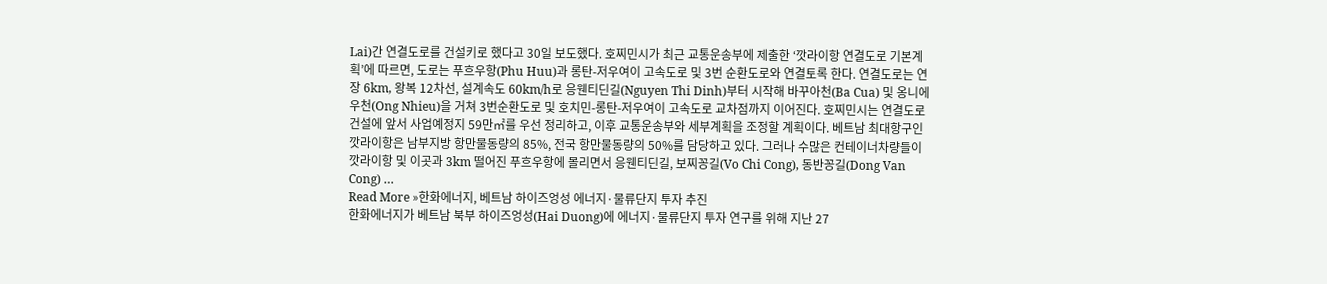Lai)간 연결도로를 건설키로 했다고 30일 보도했다. 호찌민시가 최근 교통운송부에 제출한 ‘깟라이항 연결도로 기본계획’에 따르면, 도로는 푸흐우항(Phu Huu)과 롱탄-저우여이 고속도로 및 3번 순환도로와 연결토록 한다. 연결도로는 연장 6km, 왕복 12차선, 설계속도 60km/h로 응웬티딘길(Nguyen Thi Dinh)부터 시작해 바꾸아천(Ba Cua) 및 옹니에우천(Ong Nhieu)을 거쳐 3번순환도로 및 호치민-롱탄-저우여이 고속도로 교차점까지 이어진다. 호찌민시는 연결도로 건설에 앞서 사업예정지 59만㎡를 우선 정리하고, 이후 교통운송부와 세부계획을 조정할 계획이다. 베트남 최대항구인 깟라이항은 남부지방 항만물동량의 85%, 전국 항만물동량의 50%를 담당하고 있다. 그러나 수많은 컨테이너차량들이 깟라이항 및 이곳과 3km 떨어진 푸흐우항에 몰리면서 응웬티딘길, 보찌꽁길(Vo Chi Cong), 동반꽁길(Dong Van Cong) …
Read More »한화에너지, 베트남 하이즈엉성 에너지·물류단지 투자 추진
한화에너지가 베트남 북부 하이즈엉성(Hai Duong)에 에너지·물류단지 투자 연구를 위해 지난 27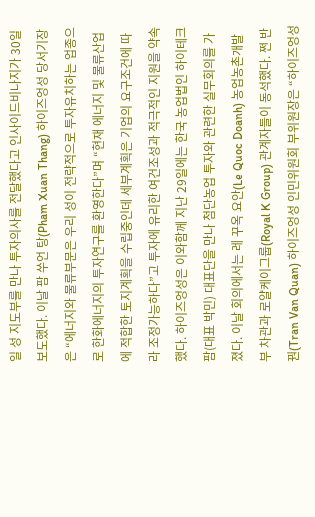일 성 지도부를 만나 투자의사를 전달했다고 인사이드비나지가 30일 보도했다. 이날 팜 쑤언 탕(Pham Xuan Thang) 하이즈엉성 당서기장은 “에너지와 물류부문은 우리 성이 전략적으로 투자유치하는 업종으로 한화에너지의 투자연구를 환영한다”며 “현재 에너지 및 물류산업에 적합한 토지계획을 수립중인데 세부계획은 기업의 요구조건에 따라 조정가능하다”고 투자에 유리한 여건조성과 적극적인 지원을 약속했다. 하이즈엉성은 이와함께 지난 29일에는 한국 농업법인 하이테크팜(대표 박민) 대표단을 만나 첨단농업 투자와 관련한 실무회의를 가졌다. 이날 회의에서는 레 꾸옥 요안(Le Quoc Doanh) 농업농촌개발부 차관과 로얄케이그룹(Royal K Group) 관계자들이 동석했다. 쩐 반 꿘(Tran Van Quan) 하이즈엉성 인민위원회 부위원장은 “하이즈엉성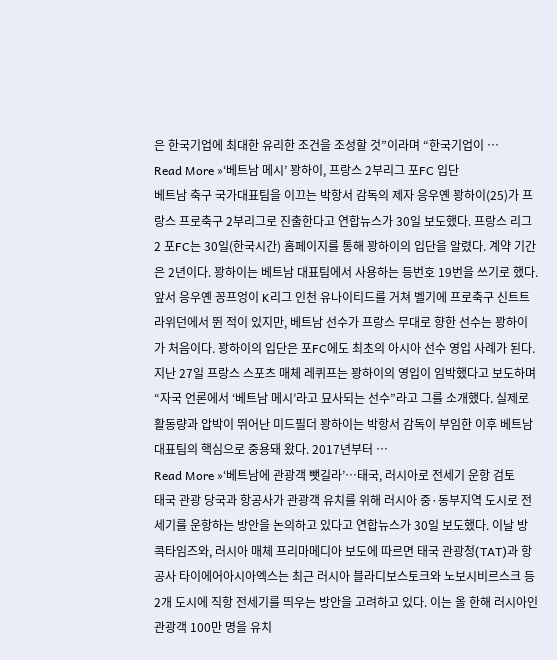은 한국기업에 최대한 유리한 조건을 조성할 것”이라며 “한국기업이 …
Read More »‘베트남 메시’ 꽝하이, 프랑스 2부리그 포FC 입단
베트남 축구 국가대표팀을 이끄는 박항서 감독의 제자 응우옌 꽝하이(25)가 프랑스 프로축구 2부리그로 진출한다고 연합뉴스가 30일 보도했다. 프랑스 리그2 포FC는 30일(한국시간) 홈페이지를 통해 꽝하이의 입단을 알렸다. 계약 기간은 2년이다. 꽝하이는 베트남 대표팀에서 사용하는 등번호 19번을 쓰기로 했다. 앞서 응우옌 꽁프엉이 K리그 인천 유나이티드를 거쳐 벨기에 프로축구 신트트라위던에서 뛴 적이 있지만, 베트남 선수가 프랑스 무대로 향한 선수는 꽝하이가 처음이다. 꽝하이의 입단은 포FC에도 최초의 아시아 선수 영입 사례가 된다. 지난 27일 프랑스 스포츠 매체 레퀴프는 꽝하이의 영입이 임박했다고 보도하며 “자국 언론에서 ‘베트남 메시’라고 묘사되는 선수”라고 그를 소개했다. 실제로 활동량과 압박이 뛰어난 미드필더 꽝하이는 박항서 감독이 부임한 이후 베트남 대표팀의 핵심으로 중용돼 왔다. 2017년부터 …
Read More »‘베트남에 관광객 뺏길라’…태국, 러시아로 전세기 운항 검토
태국 관광 당국과 항공사가 관광객 유치를 위해 러시아 중·동부지역 도시로 전세기를 운항하는 방안을 논의하고 있다고 연합뉴스가 30일 보도했다. 이날 방콕타임즈와, 러시아 매체 프리마메디아 보도에 따르면 태국 관광청(TAT)과 항공사 타이에어아시아엑스는 최근 러시아 블라디보스토크와 노보시비르스크 등 2개 도시에 직항 전세기를 띄우는 방안을 고려하고 있다. 이는 올 한해 러시아인 관광객 100만 명을 유치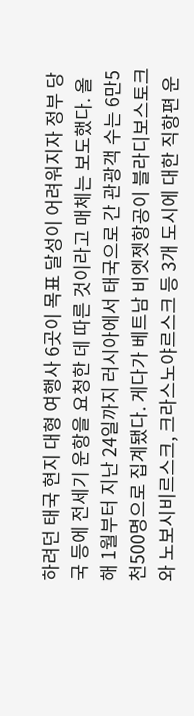하려던 태국 현지 대형 여행사 6곳이 목표 달성이 어려워지자 정부 당국 등에 전세기 운항을 요청한 데 따른 것이라고 매체는 보도했다. 올해 1월부터 지난 24일까지 러시아에서 태국으로 간 관광객 수는 6만5천500명으로 집계됐다. 게다가 베트남 비엣젯항공이 블라디보스토크와 노보시비르스크, 크라스노야르스크 등 3개 도시에 대한 직항편 운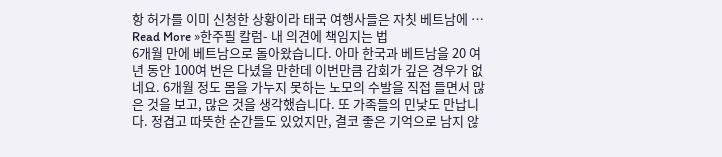항 허가를 이미 신청한 상황이라 태국 여행사들은 자칫 베트남에 …
Read More »한주필 칼럼- 내 의견에 책임지는 법
6개월 만에 베트남으로 돌아왔습니다. 아마 한국과 베트남을 20 여 년 동안 100여 번은 다녔을 만한데 이번만큼 감회가 깊은 경우가 없네요. 6개월 정도 몸을 가누지 못하는 노모의 수발을 직접 들면서 많은 것을 보고, 많은 것을 생각했습니다. 또 가족들의 민낯도 만납니다. 정겹고 따뜻한 순간들도 있었지만, 결코 좋은 기억으로 남지 않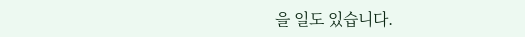을 일도 있습니다.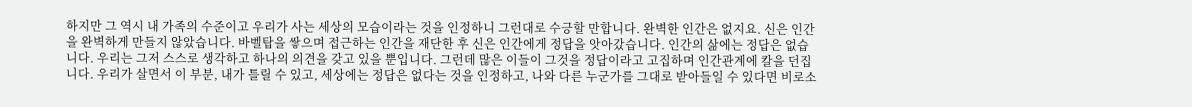하지만 그 역시 내 가족의 수준이고 우리가 사는 세상의 모습이라는 것을 인정하니 그런대로 수긍할 만합니다. 완벽한 인간은 없지요. 신은 인간을 완벽하게 만들지 않았습니다. 바벨탑을 쌓으며 접근하는 인간을 재단한 후 신은 인간에게 정답을 앗아갔습니다. 인간의 삶에는 정답은 없습니다. 우리는 그저 스스로 생각하고 하나의 의견을 갖고 있을 뿐입니다. 그런데 많은 이들이 그것을 정답이라고 고집하며 인간관계에 칼을 던집니다. 우리가 살면서 이 부분, 내가 틀릴 수 있고, 세상에는 정답은 없다는 것을 인정하고, 나와 다른 누군가를 그대로 받아들일 수 있다면 비로소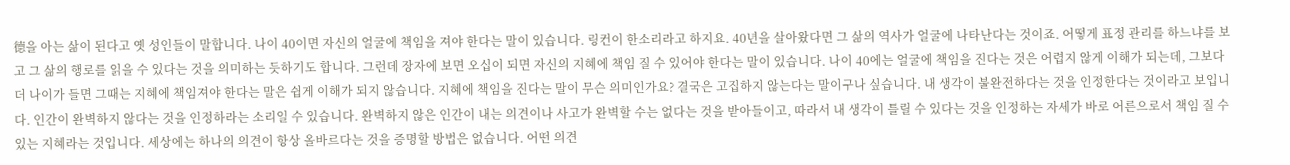德을 아는 삶이 된다고 옛 성인들이 말합니다. 나이 40이면 자신의 얼굴에 책임을 져야 한다는 말이 있습니다. 링컨이 한소리라고 하지요. 40년을 살아왔다면 그 삶의 역사가 얼굴에 나타난다는 것이죠. 어떻게 표정 관리를 하느냐를 보고 그 삶의 행로를 읽을 수 있다는 것을 의미하는 듯하기도 합니다. 그런데 장자에 보면 오십이 되면 자신의 지혜에 책임 질 수 있어야 한다는 말이 있습니다. 나이 40에는 얼굴에 책임을 진다는 것은 어렵지 않게 이해가 되는데, 그보다 더 나이가 들면 그때는 지혜에 책임져야 한다는 말은 쉽게 이해가 되지 않습니다. 지혜에 책임을 진다는 말이 무슨 의미인가요? 결국은 고집하지 않는다는 말이구나 싶습니다. 내 생각이 불완전하다는 것을 인정한다는 것이라고 보입니다. 인간이 완벽하지 않다는 것을 인정하라는 소리일 수 있습니다. 완벽하지 않은 인간이 내는 의견이나 사고가 완벽할 수는 없다는 것을 받아들이고, 따라서 내 생각이 틀릴 수 있다는 것을 인정하는 자세가 바로 어른으로서 책임 질 수 있는 지혜라는 것입니다. 세상에는 하나의 의견이 항상 올바르다는 것을 증명할 방법은 없습니다. 어떤 의견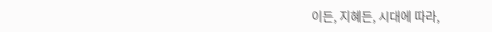이든, 지혜든, 시대에 따라,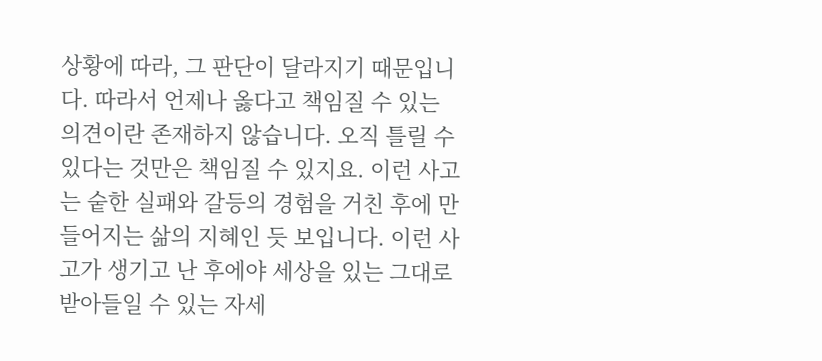상황에 따라, 그 판단이 달라지기 때문입니다. 따라서 언제나 옳다고 책임질 수 있는 의견이란 존재하지 않습니다. 오직 틀릴 수 있다는 것만은 책임질 수 있지요. 이런 사고는 숱한 실패와 갈등의 경험을 거친 후에 만들어지는 삶의 지혜인 듯 보입니다. 이런 사고가 생기고 난 후에야 세상을 있는 그대로 받아들일 수 있는 자세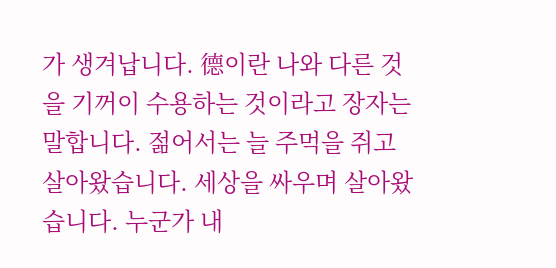가 생겨납니다. 德이란 나와 다른 것을 기꺼이 수용하는 것이라고 장자는 말합니다. 젊어서는 늘 주먹을 쥐고 살아왔습니다. 세상을 싸우며 살아왔습니다. 누군가 내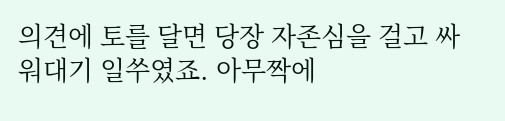의견에 토를 달면 당장 자존심을 걸고 싸워대기 일쑤였죠. 아무짝에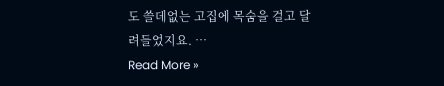도 쓸데없는 고집에 목숨을 걸고 달려들었지요. …
Read More »